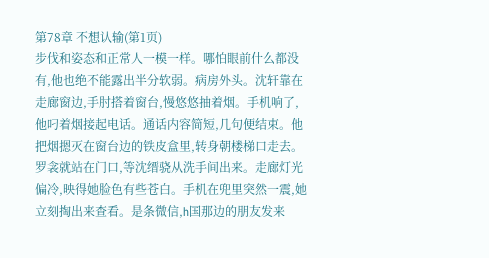第78章 不想认输(第1页)
步伐和姿态和正常人一模一样。哪怕眼前什么都没有,他也绝不能露出半分软弱。病房外头。沈轩靠在走廊窗边,手肘搭着窗台,慢悠悠抽着烟。手机响了,他叼着烟接起电话。通话内容简短,几句便结束。他把烟摁灭在窗台边的铁皮盒里,转身朝楼梯口走去。罗衾就站在门口,等沈缙骁从洗手间出来。走廊灯光偏冷,映得她脸色有些苍白。手机在兜里突然一震,她立刻掏出来查看。是条微信,h国那边的朋友发来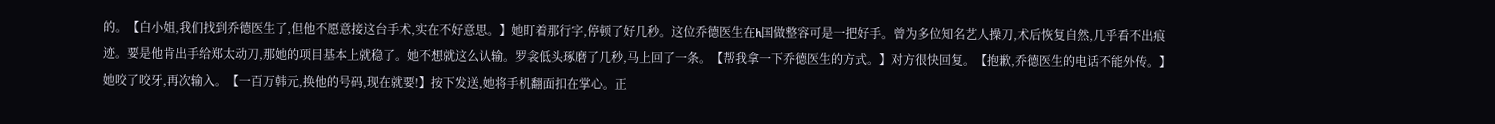的。【白小姐,我们找到乔德医生了,但他不愿意接这台手术,实在不好意思。】她盯着那行字,停顿了好几秒。这位乔德医生在h国做整容可是一把好手。曾为多位知名艺人操刀,术后恢复自然,几乎看不出痕迹。要是他肯出手给郑太动刀,那她的项目基本上就稳了。她不想就这么认输。罗衾低头琢磨了几秒,马上回了一条。【帮我拿一下乔德医生的方式。】对方很快回复。【抱歉,乔德医生的电话不能外传。】她咬了咬牙,再次输入。【一百万韩元,换他的号码,现在就要!】按下发送,她将手机翻面扣在掌心。正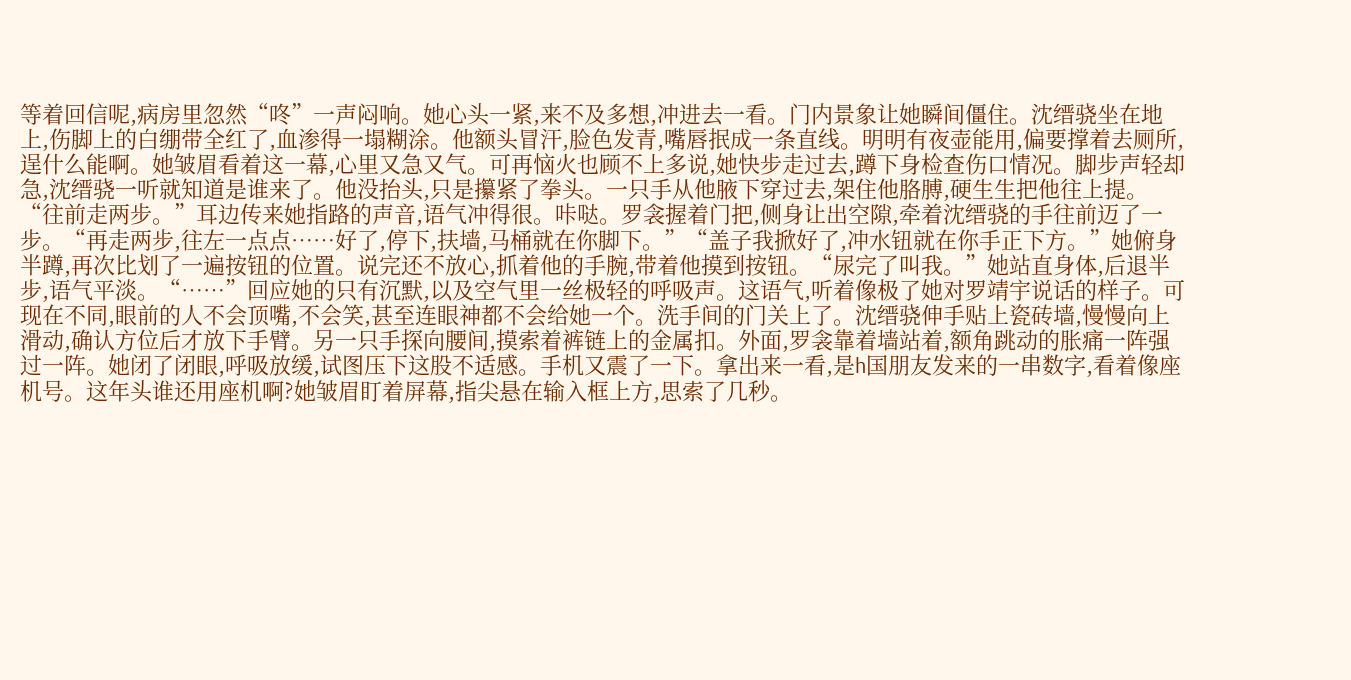等着回信呢,病房里忽然“咚”一声闷响。她心头一紧,来不及多想,冲进去一看。门内景象让她瞬间僵住。沈缙骁坐在地上,伤脚上的白绷带全红了,血渗得一塌糊涂。他额头冒汗,脸色发青,嘴唇抿成一条直线。明明有夜壶能用,偏要撑着去厕所,逞什么能啊。她皱眉看着这一幕,心里又急又气。可再恼火也顾不上多说,她快步走过去,蹲下身检查伤口情况。脚步声轻却急,沈缙骁一听就知道是谁来了。他没抬头,只是攥紧了拳头。一只手从他腋下穿过去,架住他胳膊,硬生生把他往上提。“往前走两步。”耳边传来她指路的声音,语气冲得很。咔哒。罗衾握着门把,侧身让出空隙,牵着沈缙骁的手往前迈了一步。“再走两步,往左一点点……好了,停下,扶墙,马桶就在你脚下。”“盖子我掀好了,冲水钮就在你手正下方。”她俯身半蹲,再次比划了一遍按钮的位置。说完还不放心,抓着他的手腕,带着他摸到按钮。“尿完了叫我。”她站直身体,后退半步,语气平淡。“……”回应她的只有沉默,以及空气里一丝极轻的呼吸声。这语气,听着像极了她对罗靖宇说话的样子。可现在不同,眼前的人不会顶嘴,不会笑,甚至连眼神都不会给她一个。洗手间的门关上了。沈缙骁伸手贴上瓷砖墙,慢慢向上滑动,确认方位后才放下手臂。另一只手探向腰间,摸索着裤链上的金属扣。外面,罗衾靠着墙站着,额角跳动的胀痛一阵强过一阵。她闭了闭眼,呼吸放缓,试图压下这股不适感。手机又震了一下。拿出来一看,是h国朋友发来的一串数字,看着像座机号。这年头谁还用座机啊?她皱眉盯着屏幕,指尖悬在输入框上方,思索了几秒。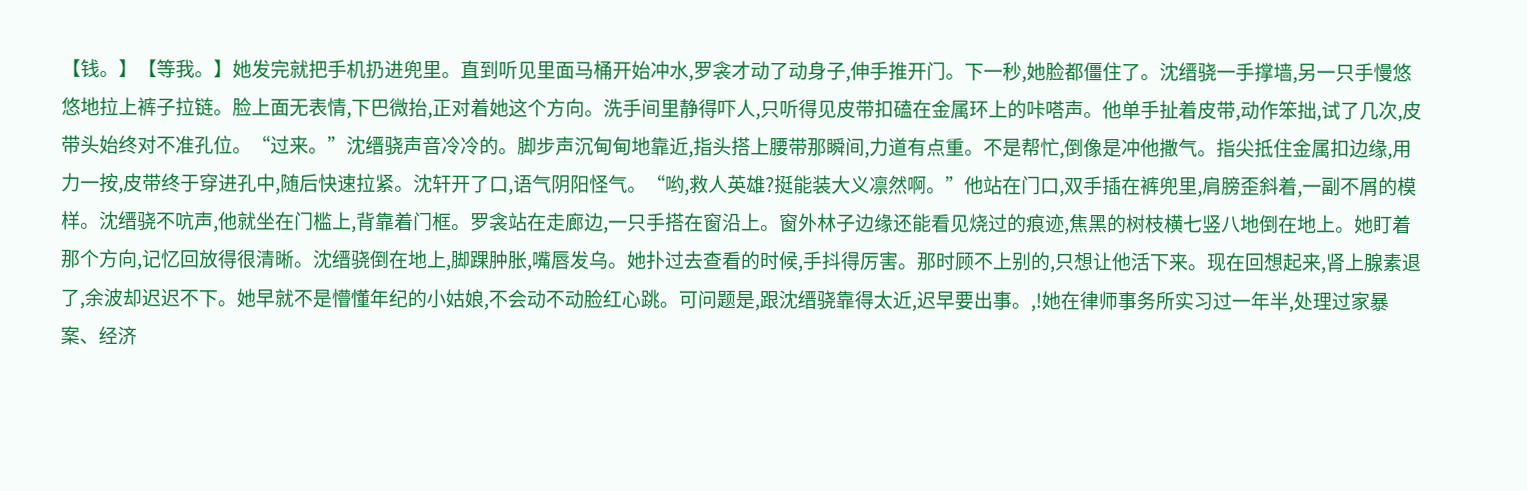【钱。】【等我。】她发完就把手机扔进兜里。直到听见里面马桶开始冲水,罗衾才动了动身子,伸手推开门。下一秒,她脸都僵住了。沈缙骁一手撑墙,另一只手慢悠悠地拉上裤子拉链。脸上面无表情,下巴微抬,正对着她这个方向。洗手间里静得吓人,只听得见皮带扣磕在金属环上的咔嗒声。他单手扯着皮带,动作笨拙,试了几次,皮带头始终对不准孔位。“过来。”沈缙骁声音冷冷的。脚步声沉甸甸地靠近,指头搭上腰带那瞬间,力道有点重。不是帮忙,倒像是冲他撒气。指尖抵住金属扣边缘,用力一按,皮带终于穿进孔中,随后快速拉紧。沈轩开了口,语气阴阳怪气。“哟,救人英雄?挺能装大义凛然啊。”他站在门口,双手插在裤兜里,肩膀歪斜着,一副不屑的模样。沈缙骁不吭声,他就坐在门槛上,背靠着门框。罗衾站在走廊边,一只手搭在窗沿上。窗外林子边缘还能看见烧过的痕迹,焦黑的树枝横七竖八地倒在地上。她盯着那个方向,记忆回放得很清晰。沈缙骁倒在地上,脚踝肿胀,嘴唇发乌。她扑过去查看的时候,手抖得厉害。那时顾不上别的,只想让他活下来。现在回想起来,肾上腺素退了,余波却迟迟不下。她早就不是懵懂年纪的小姑娘,不会动不动脸红心跳。可问题是,跟沈缙骁靠得太近,迟早要出事。,!她在律师事务所实习过一年半,处理过家暴案、经济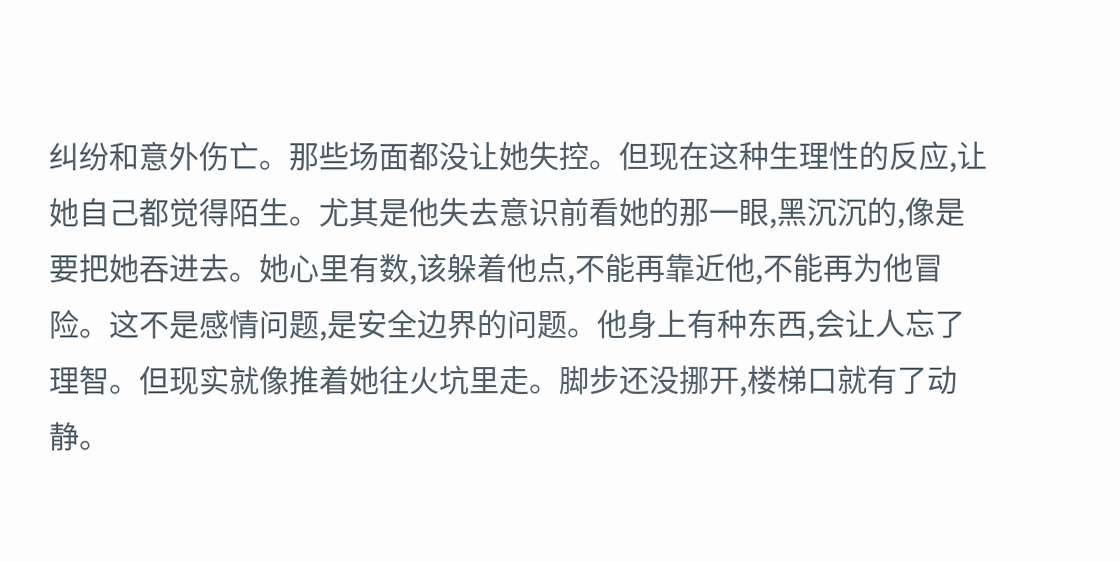纠纷和意外伤亡。那些场面都没让她失控。但现在这种生理性的反应,让她自己都觉得陌生。尤其是他失去意识前看她的那一眼,黑沉沉的,像是要把她吞进去。她心里有数,该躲着他点,不能再靠近他,不能再为他冒险。这不是感情问题,是安全边界的问题。他身上有种东西,会让人忘了理智。但现实就像推着她往火坑里走。脚步还没挪开,楼梯口就有了动静。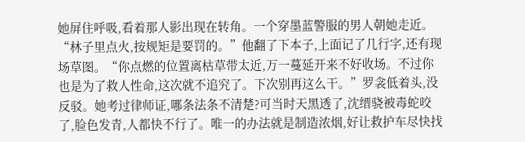她屏住呼吸,看着那人影出现在转角。一个穿墨蓝警服的男人朝她走近。“林子里点火,按规矩是要罚的。”他翻了下本子,上面记了几行字,还有现场草图。“你点燃的位置离枯草带太近,万一蔓延开来不好收场。不过你也是为了救人性命,这次就不追究了。下次别再这么干。”罗衾低着头,没反驳。她考过律师证,哪条法条不清楚?可当时天黑透了,沈缙骁被毒蛇咬了,脸色发青,人都快不行了。唯一的办法就是制造浓烟,好让救护车尽快找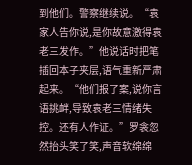到他们。警察继续说。“袁家人告你说,是你故意激得袁老三发作。”他说话时把笔插回本子夹层,语气重新严肃起来。“他们报了案,说你言语挑衅,导致袁老三情绪失控。还有人作证。”罗衾忽然抬头笑了笑,声音软绵绵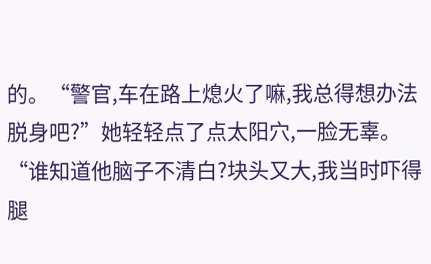的。“警官,车在路上熄火了嘛,我总得想办法脱身吧?”她轻轻点了点太阳穴,一脸无辜。“谁知道他脑子不清白?块头又大,我当时吓得腿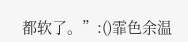都软了。”:()霏色余温